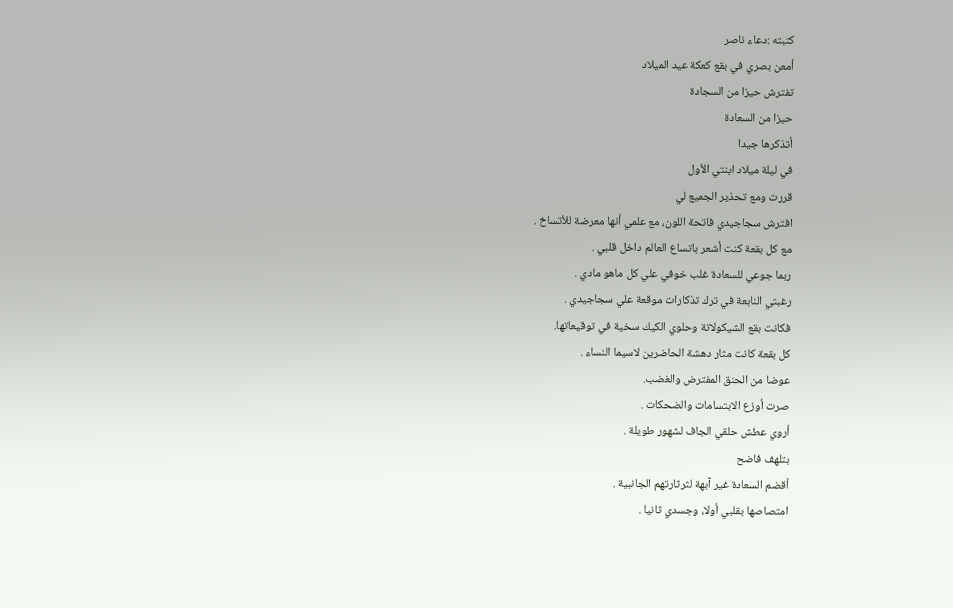كتبته :دعاء ناصر
أمعن بصري في بقع كعكة عيد الميلاد
تفترش حيزا من السجادة
حيزا من السعادة
أتذكرها جيدا
في ليلة ميلاد ابنتي الأول
قررت ومع تحذير الجميع لي
افترش سجاجيدي فاتحة اللون، مع علمي أنها معرضة للأتساخ .
مع كل بقعة كنت أشعر باتساع العالم داخل قلبي .
ربما جوعي للسعادة غلب خوفي علي كل ماهو مادي .
رغبتي النابعة في ترك تذكارات موقعة علي سجاجيدي .
فكانت بقع الشيكولاتة وحلوي الكيك سخية في توقيعاتها.
كل بقعة كانت مثار دهشة الحاضرين لاسيما النساء .
عوضا من الحنق المفترض والغضب.
صرت أوزع الابتسامات والضحكات .
أروي عطش حلقي الجاف لشهور طويلة .
بتلهف فاضح
أقضم السعادة غير آبهة لثرثارتهم الجانبية .
امتصاصها بقلبي أولا، وجسدي ثانيا .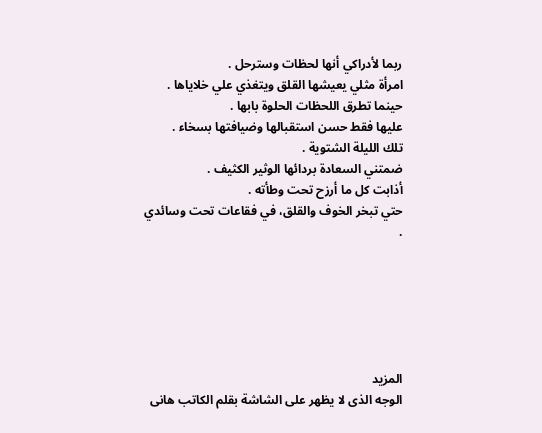ربما لأدراكي أنها لحظات وسترحل .
امرأة مثلي يعيشها القلق ويتغذي علي خلاياها .
حينما تطرق اللحظات الحلوة بابها .
عليها فقط حسن استقبالها وضيافتها بسخاء .
تلك الليلة الشتوية .
ضمتني السعادة بردائها الوثير الكثيف .
أذابت كل ما أرزح تحت وطأته .
حتي تبخر الخوف والقلق، في فقاعات تحت وسائدي .






المزيد
الوجه الذى لا يظهر على الشاشة بقلم الكاتب هانى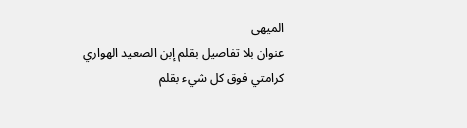الميهى
عنوان بلا تفاصيل بقلم إبن الصعيد الهواري
كرامتي فوق كل شيء بقلم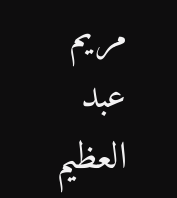مريم عبد العظيم